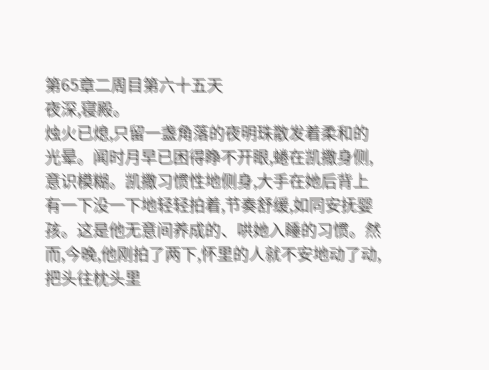第65章二周目第六十五天
夜深,寝殿。
烛火已熄,只留一盏角落的夜明珠散发着柔和的光晕。闻时月早已困得睁不开眼,蜷在凯撒身侧,意识模糊。凯撒习惯性地侧身,大手在她后背上有一下没一下地轻轻拍着,节奏舒缓,如同安抚婴孩。这是他无意间养成的、哄她入睡的习惯。然而,今晚,他刚拍了两下,怀里的人就不安地动了动,把头往枕头里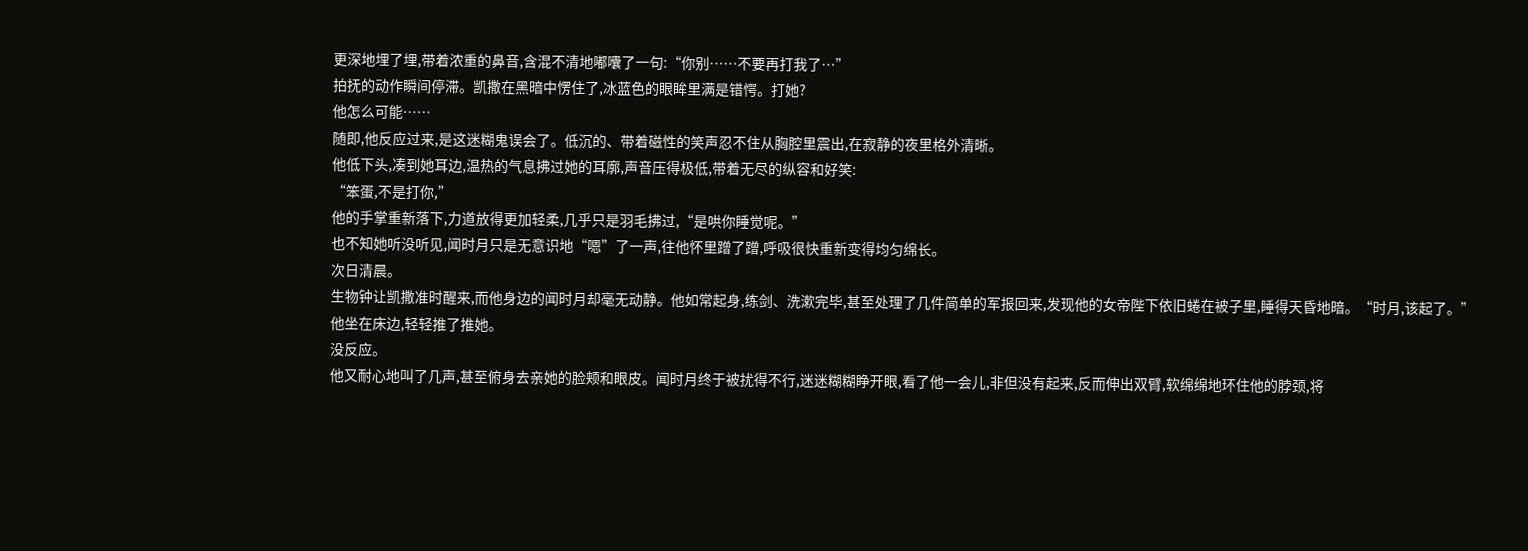更深地埋了埋,带着浓重的鼻音,含混不清地嘟囔了一句:“你别……不要再打我了…”
拍抚的动作瞬间停滞。凯撒在黑暗中愣住了,冰蓝色的眼眸里满是错愕。打她?
他怎么可能……
随即,他反应过来,是这迷糊鬼误会了。低沉的、带着磁性的笑声忍不住从胸腔里震出,在寂静的夜里格外清晰。
他低下头,凑到她耳边,温热的气息拂过她的耳廓,声音压得极低,带着无尽的纵容和好笑:
“笨蛋,不是打你,”
他的手掌重新落下,力道放得更加轻柔,几乎只是羽毛拂过,“是哄你睡觉呢。”
也不知她听没听见,闻时月只是无意识地“嗯”了一声,往他怀里蹭了蹭,呼吸很快重新变得均匀绵长。
次日清晨。
生物钟让凯撒准时醒来,而他身边的闻时月却毫无动静。他如常起身,练剑、洗漱完毕,甚至处理了几件简单的军报回来,发现他的女帝陛下依旧蜷在被子里,睡得天昏地暗。“时月,该起了。”
他坐在床边,轻轻推了推她。
没反应。
他又耐心地叫了几声,甚至俯身去亲她的脸颊和眼皮。闻时月终于被扰得不行,迷迷糊糊睁开眼,看了他一会儿,非但没有起来,反而伸出双臂,软绵绵地环住他的脖颈,将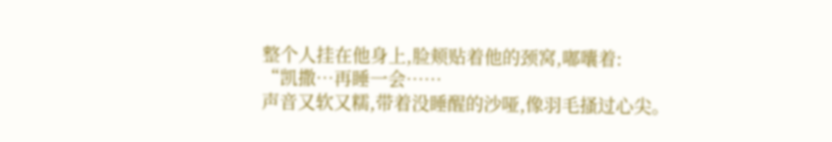整个人挂在他身上,脸颊贴着他的颈窝,嘟囔着:
“凯撒…再睡一会……
声音又软又糯,带着没睡醒的沙哑,像羽毛搔过心尖。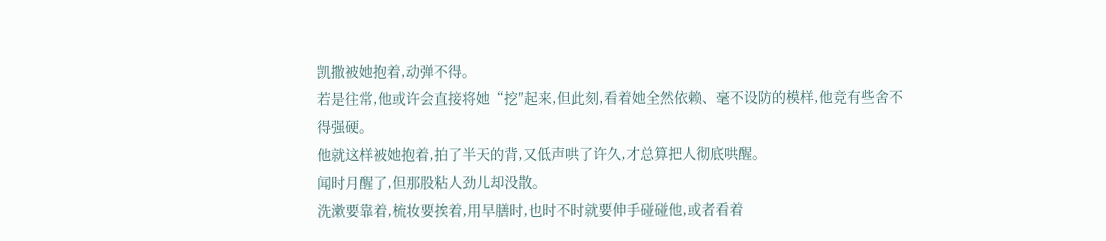凯撒被她抱着,动弹不得。
若是往常,他或许会直接将她“挖″起来,但此刻,看着她全然依赖、毫不设防的模样,他竞有些舍不得强硬。
他就这样被她抱着,拍了半天的背,又低声哄了许久,才总算把人彻底哄醒。
闻时月醒了,但那股粘人劲儿却没散。
洗漱要靠着,梳妆要挨着,用早膳时,也时不时就要伸手碰碰他,或者看着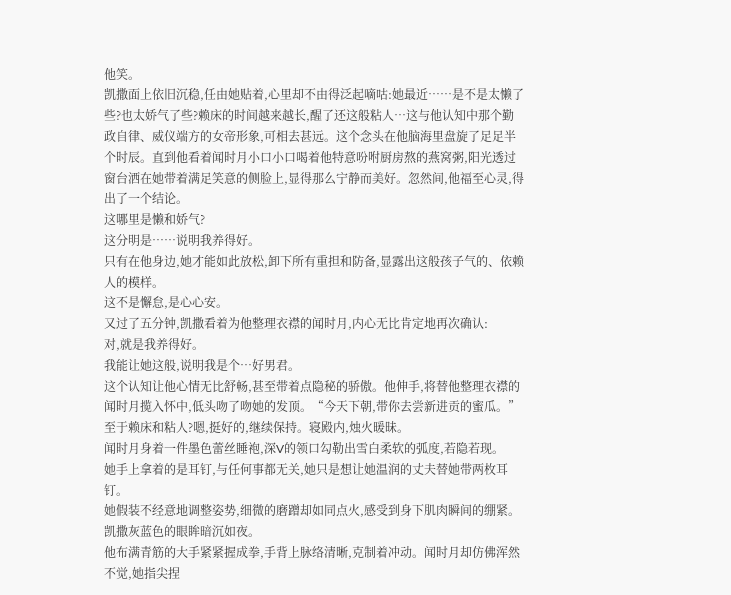他笑。
凯撒面上依旧沉稳,任由她贴着,心里却不由得泛起嘀咕:她最近……是不是太懒了些?也太娇气了些?赖床的时间越来越长,醒了还这般粘人…这与他认知中那个勤政自律、威仪端方的女帝形象,可相去甚远。这个念头在他脑海里盘旋了足足半个时辰。直到他看着闻时月小口小口喝着他特意吩咐厨房熬的燕窝粥,阳光透过窗台洒在她带着满足笑意的侧脸上,显得那么宁静而美好。忽然间,他福至心灵,得出了一个结论。
这哪里是懒和娇气?
这分明是……说明我养得好。
只有在他身边,她才能如此放松,卸下所有重担和防备,显露出这般孩子气的、依赖人的模样。
这不是懈怠,是心心安。
又过了五分钟,凯撒看着为他整理衣襟的闻时月,内心无比肯定地再次确认:
对,就是我养得好。
我能让她这般,说明我是个…好男君。
这个认知让他心情无比舒畅,甚至带着点隐秘的骄傲。他伸手,将替他整理衣襟的闻时月揽入怀中,低头吻了吻她的发顶。“今天下朝,带你去尝新进贡的蜜瓜。”
至于赖床和粘人?嗯,挺好的,继续保持。寝殿内,烛火暖昧。
闻时月身着一件墨色蕾丝睡袍,深V的领口勾勒出雪白柔软的弧度,若隐若现。
她手上拿着的是耳钉,与任何事都无关,她只是想让她温润的丈夫替她带两枚耳钉。
她假装不经意地调整姿势,细微的磨蹭却如同点火,感受到身下肌肉瞬间的绷紧。
凯撒灰蓝色的眼眸暗沉如夜。
他布满青筋的大手紧紧握成拳,手背上脉络清晰,克制着冲动。闻时月却仿佛浑然不觉,她指尖捏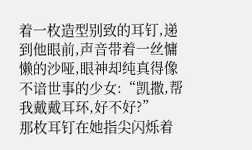着一枚造型别致的耳钉,递到他眼前,声音带着一丝慵懒的沙哑,眼神却纯真得像不谙世事的少女:“凯撒,帮我戴戴耳环,好不好?”
那枚耳钉在她指尖闪烁着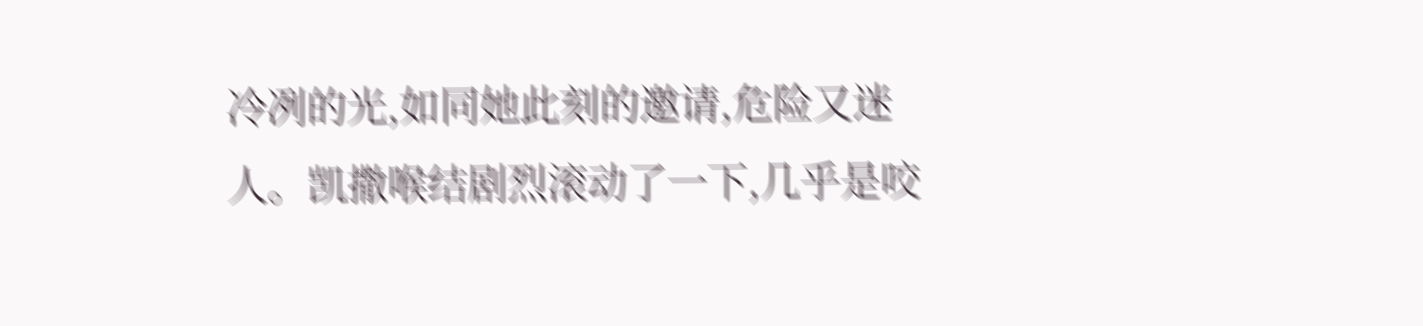冷冽的光,如同她此刻的邀请,危险又迷人。凯撒喉结剧烈滚动了一下,几乎是咬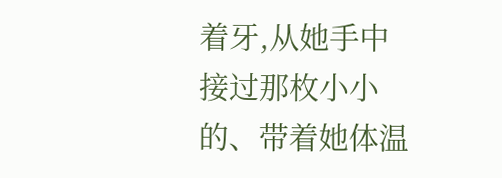着牙,从她手中接过那枚小小的、带着她体温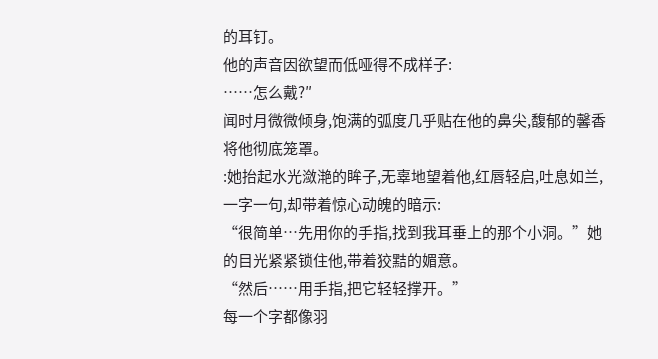的耳钉。
他的声音因欲望而低哑得不成样子:
……怎么戴?″
闻时月微微倾身,饱满的弧度几乎贴在他的鼻尖,馥郁的馨香将他彻底笼罩。
:她抬起水光潋滟的眸子,无辜地望着他,红唇轻启,吐息如兰,一字一句,却带着惊心动魄的暗示:
“很简单…先用你的手指,找到我耳垂上的那个小洞。”她的目光紧紧锁住他,带着狡黠的媚意。
“然后……用手指,把它轻轻撑开。”
每一个字都像羽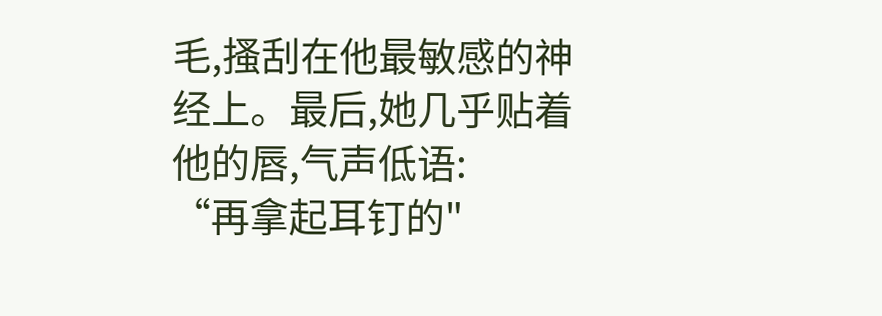毛,搔刮在他最敏感的神经上。最后,她几乎贴着他的唇,气声低语:
“再拿起耳钉的"